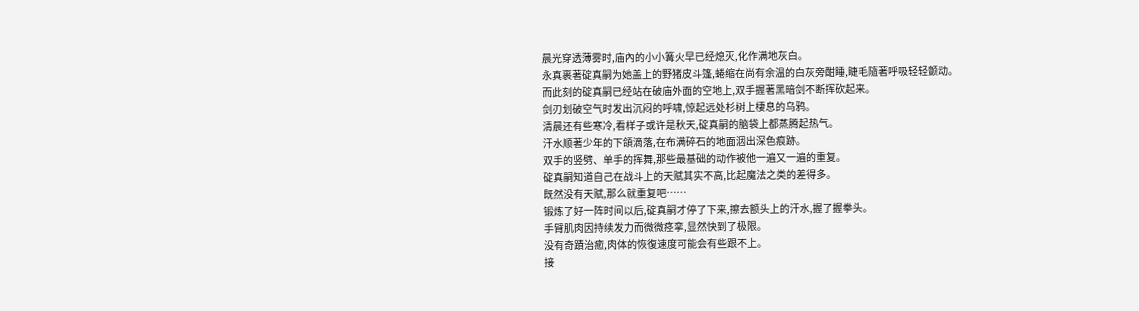晨光穿透薄雾时,庙內的小小篝火早已经熄灭,化作满地灰白。
永真裹著碇真嗣为她盖上的野猪皮斗篷,蜷缩在尚有余温的白灰旁酣睡,睫毛隨著呼吸轻轻颤动。
而此刻的碇真嗣已经站在破庙外面的空地上,双手握著黑暗剑不断挥砍起来。
剑刃划破空气时发出沉闷的呼啸,惊起远处杉树上棲息的乌鸦。
清晨还有些寒冷,看样子或许是秋天,碇真嗣的脑袋上都蒸腾起热气。
汗水顺著少年的下頜滴落,在布满碎石的地面洇出深色痕跡。
双手的竖劈、单手的挥舞,那些最基础的动作被他一遍又一遍的重复。
碇真嗣知道自己在战斗上的天赋其实不高,比起魔法之类的差得多。
既然没有天赋,那么就重复吧……
锻炼了好一阵时间以后,碇真嗣才停了下来,擦去额头上的汗水,握了握拳头。
手臂肌肉因持续发力而微微痉挛,显然快到了极限。
没有奇蹟治癒,肉体的恢復速度可能会有些跟不上。
接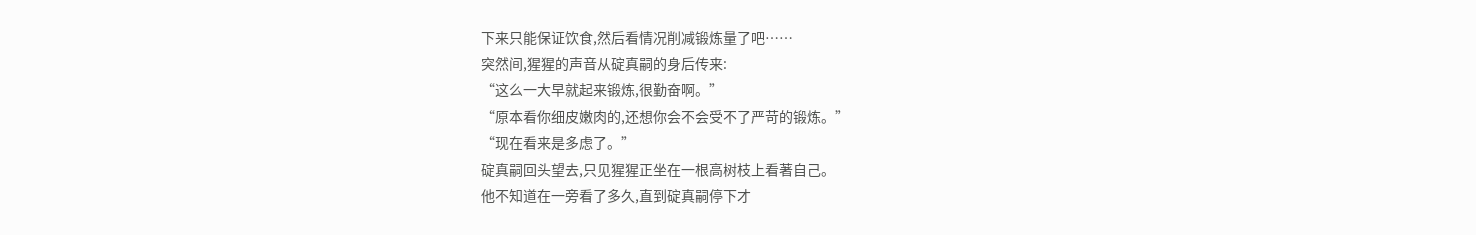下来只能保证饮食,然后看情况削减锻炼量了吧……
突然间,猩猩的声音从碇真嗣的身后传来:
“这么一大早就起来锻炼,很勤奋啊。”
“原本看你细皮嫩肉的,还想你会不会受不了严苛的锻炼。”
“现在看来是多虑了。”
碇真嗣回头望去,只见猩猩正坐在一根高树枝上看著自己。
他不知道在一旁看了多久,直到碇真嗣停下才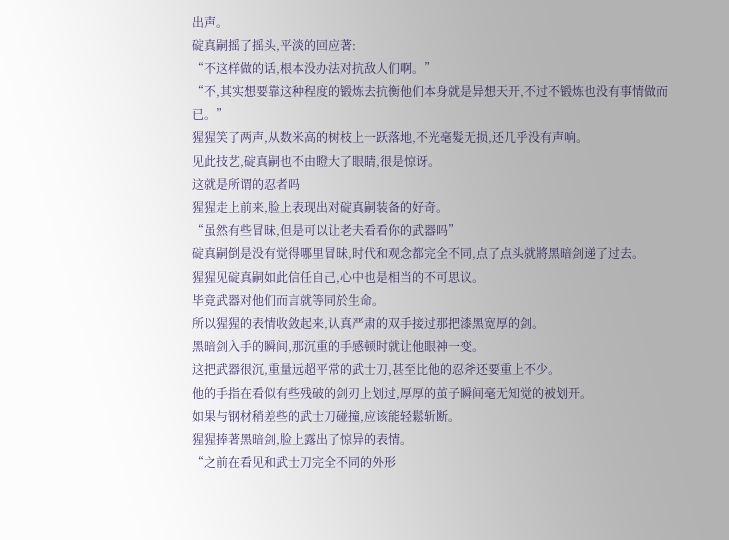出声。
碇真嗣摇了摇头,平淡的回应著:
“不这样做的话,根本没办法对抗敌人们啊。”
“不,其实想要靠这种程度的锻炼去抗衡他们本身就是异想天开,不过不锻炼也没有事情做而已。”
猩猩笑了两声,从数米高的树枝上一跃落地,不光毫髮无损,还几乎没有声响。
见此技艺,碇真嗣也不由瞪大了眼睛,很是惊讶。
这就是所谓的忍者吗
猩猩走上前来,脸上表现出对碇真嗣装备的好奇。
“虽然有些冒昧,但是可以让老夫看看你的武器吗”
碇真嗣倒是没有觉得哪里冒昧,时代和观念都完全不同,点了点头就將黑暗剑递了过去。
猩猩见碇真嗣如此信任自己,心中也是相当的不可思议。
毕竟武器对他们而言就等同於生命。
所以猩猩的表情收敛起来,认真严肃的双手接过那把漆黑宽厚的剑。
黑暗剑入手的瞬间,那沉重的手感顿时就让他眼神一变。
这把武器很沉,重量远超平常的武士刀,甚至比他的忍斧还要重上不少。
他的手指在看似有些残破的剑刃上划过,厚厚的茧子瞬间毫无知觉的被划开。
如果与钢材稍差些的武士刀碰撞,应该能轻鬆斩断。
猩猩捧著黑暗剑,脸上露出了惊异的表情。
“之前在看见和武士刀完全不同的外形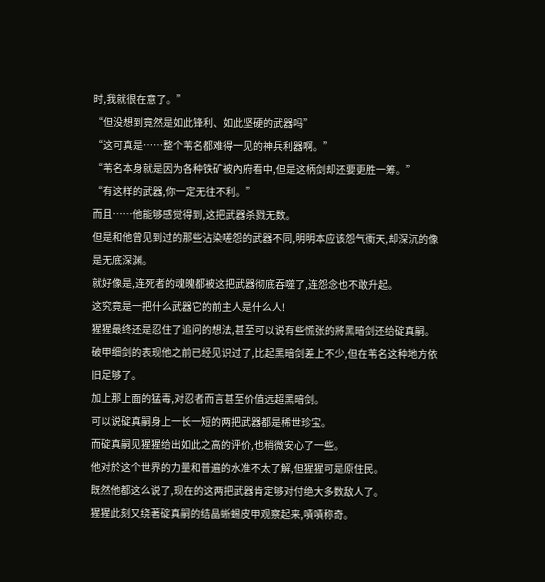时,我就很在意了。”
“但没想到竟然是如此锋利、如此坚硬的武器吗”
“这可真是……整个苇名都难得一见的神兵利器啊。”
“苇名本身就是因为各种铁矿被內府看中,但是这柄剑却还要更胜一筹。”
“有这样的武器,你一定无往不利。”
而且……他能够感觉得到,这把武器杀戮无数。
但是和他曾见到过的那些沾染嗟怨的武器不同,明明本应该怨气衝天,却深沉的像是无底深渊。
就好像是,连死者的魂魄都被这把武器彻底吞噬了,连怨念也不敢升起。
这究竟是一把什么武器它的前主人是什么人!
猩猩最终还是忍住了追问的想法,甚至可以说有些慌张的將黑暗剑还给碇真嗣。
破甲细剑的表现他之前已经见识过了,比起黑暗剑差上不少,但在苇名这种地方依旧足够了。
加上那上面的猛毒,对忍者而言甚至价值远超黑暗剑。
可以说碇真嗣身上一长一短的两把武器都是稀世珍宝。
而碇真嗣见猩猩给出如此之高的评价,也稍微安心了一些。
他对於这个世界的力量和普遍的水准不太了解,但猩猩可是原住民。
既然他都这么说了,现在的这两把武器肯定够对付绝大多数敌人了。
猩猩此刻又绕著碇真嗣的结晶蜥蜴皮甲观察起来,嘖嘖称奇。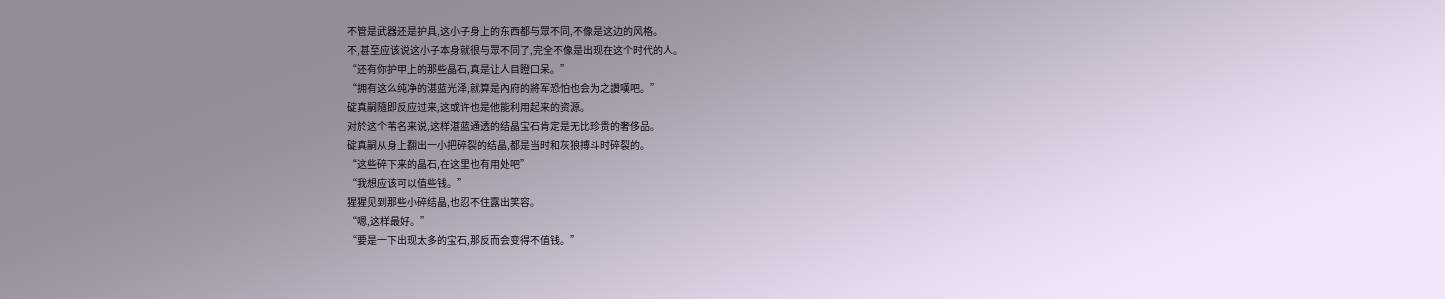不管是武器还是护具,这小子身上的东西都与眾不同,不像是这边的风格。
不,甚至应该说这小子本身就很与眾不同了,完全不像是出现在这个时代的人。
“还有你护甲上的那些晶石,真是让人目瞪口呆。”
“拥有这么纯净的湛蓝光泽,就算是內府的將军恐怕也会为之讚嘆吧。”
碇真嗣隨即反应过来,这或许也是他能利用起来的资源。
对於这个苇名来说,这样湛蓝通透的结晶宝石肯定是无比珍贵的奢侈品。
碇真嗣从身上翻出一小把碎裂的结晶,都是当时和灰狼搏斗时碎裂的。
“这些碎下来的晶石,在这里也有用处吧”
“我想应该可以值些钱。”
猩猩见到那些小碎结晶,也忍不住露出笑容。
“嗯,这样最好。”
“要是一下出现太多的宝石,那反而会变得不值钱。”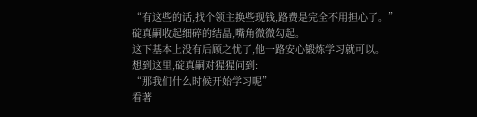“有这些的话,找个领主换些现钱,路费是完全不用担心了。”
碇真嗣收起细碎的结晶,嘴角微微勾起。
这下基本上没有后顾之忧了,他一路安心锻炼学习就可以。
想到这里,碇真嗣对猩猩问到:
“那我们什么时候开始学习呢”
看著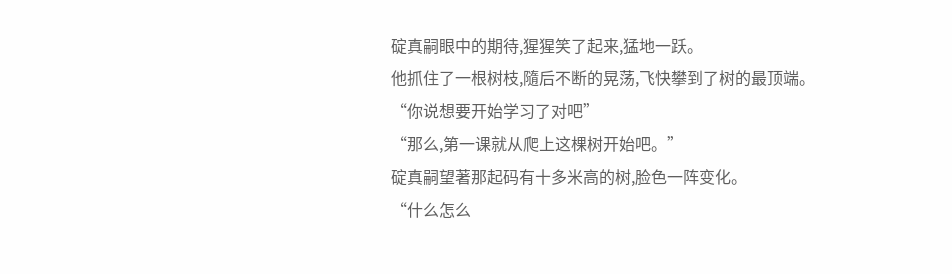碇真嗣眼中的期待,猩猩笑了起来,猛地一跃。
他抓住了一根树枝,隨后不断的晃荡,飞快攀到了树的最顶端。
“你说想要开始学习了对吧”
“那么,第一课就从爬上这棵树开始吧。”
碇真嗣望著那起码有十多米高的树,脸色一阵变化。
“什么怎么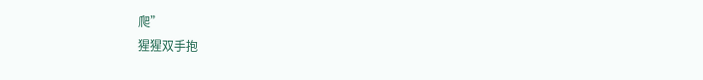爬”
猩猩双手抱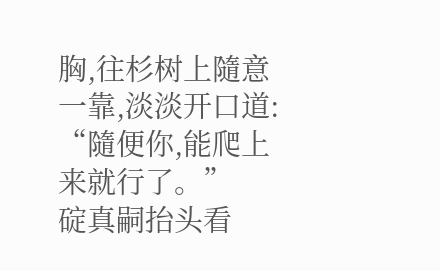胸,往杉树上隨意一靠,淡淡开口道:
“隨便你,能爬上来就行了。”
碇真嗣抬头看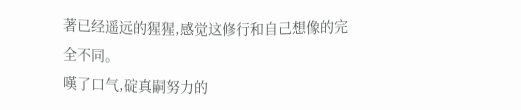著已经遥远的猩猩,感觉这修行和自己想像的完全不同。
嘆了口气,碇真嗣努力的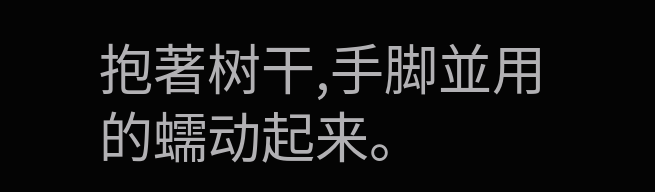抱著树干,手脚並用的蠕动起来。